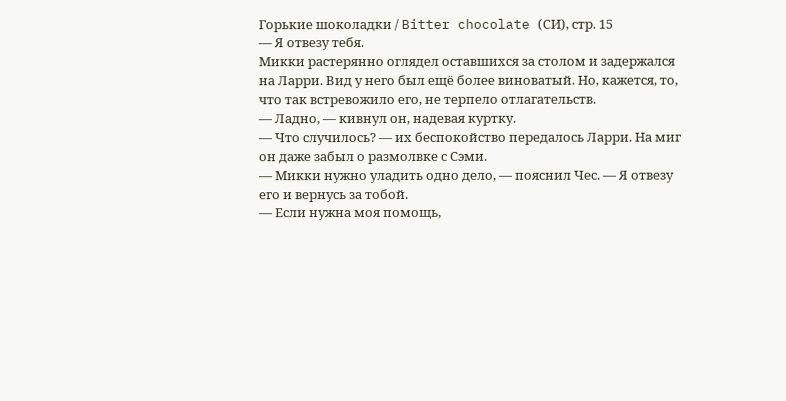Горькие шоколадки / Bitter chocolate (СИ), стр. 15
— Я отвезу тебя.
Микки растерянно оглядел оставшихся за столом и задержался на Ларри. Вид у него был ещё более виноватый. Но, кажется, то, что так встревожило его, не терпело отлагательств.
— Ладно, — кивнул он, надевая куртку.
— Что случилось? — их беспокойство передалось Ларри. На миг он даже забыл о размолвке с Сэми.
— Микки нужно уладить одно дело, — пояснил Чес. — Я отвезу его и вернусь за тобой.
— Если нужна моя помощь,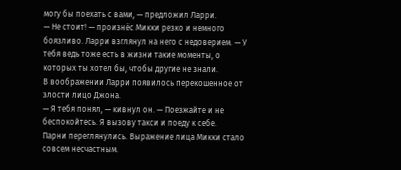могу бы поехать с вами, — предложил Ларри.
— Не стоит! — произнёс Микки резко и немного боязливо. Ларри взглянул на него с недоверием. — У тебя ведь тоже есть в жизни такие моменты, о которых ты хотел бы, чтобы другие не знали.
В воображении Ларри появилось перекошенное от злости лицо Джона.
— Я тебя понял, — кивнул он. — Поезжайте и не беспокойтесь. Я вызову такси и поеду к себе.
Парни переглянулись. Выражение лица Микки стало совсем несчастным.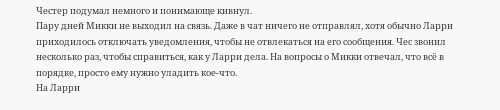Честер подумал немного и понимающе кивнул.
Пару дней Микки не выходил на связь. Даже в чат ничего не отправлял, хотя обычно Ларри приходилось отключать уведомления, чтобы не отвлекаться на его сообщения. Чес звонил несколько раз, чтобы справиться, как у Ларри дела. На вопросы о Микки отвечал, что всё в порядке, просто ему нужно уладить кое-что.
На Ларри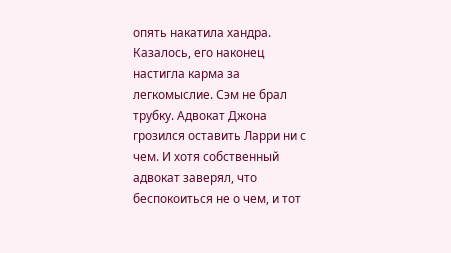опять накатила хандра. Казалось, его наконец настигла карма за легкомыслие. Сэм не брал трубку. Адвокат Джона грозился оставить Ларри ни с чем. И хотя собственный адвокат заверял, что беспокоиться не о чем, и тот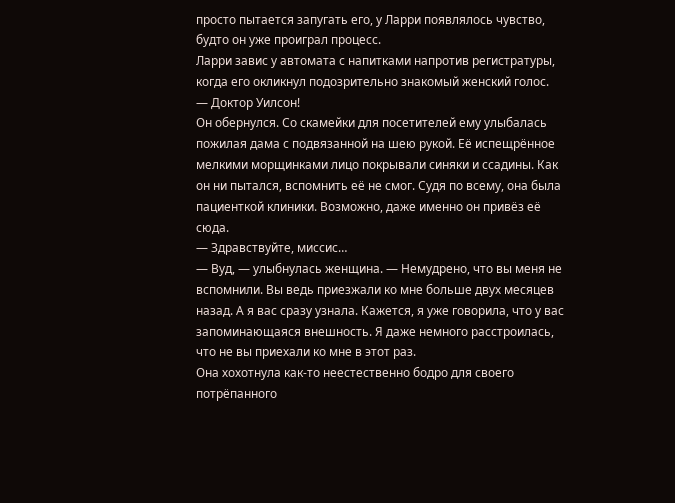просто пытается запугать его, у Ларри появлялось чувство, будто он уже проиграл процесс.
Ларри завис у автомата с напитками напротив регистратуры, когда его окликнул подозрительно знакомый женский голос.
— Доктор Уилсон!
Он обернулся. Со скамейки для посетителей ему улыбалась пожилая дама с подвязанной на шею рукой. Её испещрённое мелкими морщинками лицо покрывали синяки и ссадины. Как он ни пытался, вспомнить её не смог. Судя по всему, она была пациенткой клиники. Возможно, даже именно он привёз её сюда.
— Здравствуйте, миссис…
— Вуд, — улыбнулась женщина. — Немудрено, что вы меня не вспомнили. Вы ведь приезжали ко мне больше двух месяцев назад. А я вас сразу узнала. Кажется, я уже говорила, что у вас запоминающаяся внешность. Я даже немного расстроилась, что не вы приехали ко мне в этот раз.
Она хохотнула как-то неестественно бодро для своего потрёпанного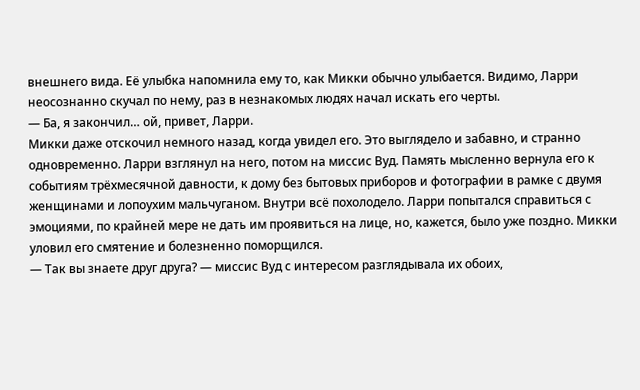внешнего вида. Её улыбка напомнила ему то, как Микки обычно улыбается. Видимо, Ларри неосознанно скучал по нему, раз в незнакомых людях начал искать его черты.
— Ба, я закончил… ой, привет, Ларри.
Микки даже отскочил немного назад, когда увидел его. Это выглядело и забавно, и странно одновременно. Ларри взглянул на него, потом на миссис Вуд. Память мысленно вернула его к событиям трёхмесячной давности, к дому без бытовых приборов и фотографии в рамке с двумя женщинами и лопоухим мальчуганом. Внутри всё похолодело. Ларри попытался справиться с эмоциями, по крайней мере не дать им проявиться на лице, но, кажется, было уже поздно. Микки уловил его смятение и болезненно поморщился.
— Так вы знаете друг друга? — миссис Вуд с интересом разглядывала их обоих,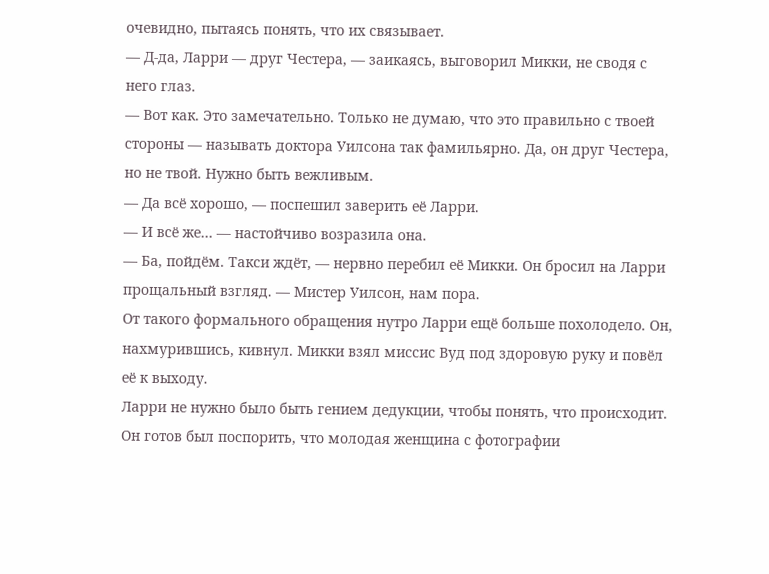очевидно, пытаясь понять, что их связывает.
— Д-да, Ларри — друг Честера, — заикаясь, выговорил Микки, не сводя с него глаз.
— Вот как. Это замечательно. Только не думаю, что это правильно с твоей стороны — называть доктора Уилсона так фамильярно. Да, он друг Честера, но не твой. Нужно быть вежливым.
— Да всё хорошо, — поспешил заверить её Ларри.
— И всё же… — настойчиво возразила она.
— Ба, пойдём. Такси ждёт, — нервно перебил её Микки. Он бросил на Ларри прощальный взгляд. — Мистер Уилсон, нам пора.
От такого формального обращения нутро Ларри ещё больше похолодело. Он, нахмурившись, кивнул. Микки взял миссис Вуд под здоровую руку и повёл её к выходу.
Ларри не нужно было быть гением дедукции, чтобы понять, что происходит. Он готов был поспорить, что молодая женщина с фотографии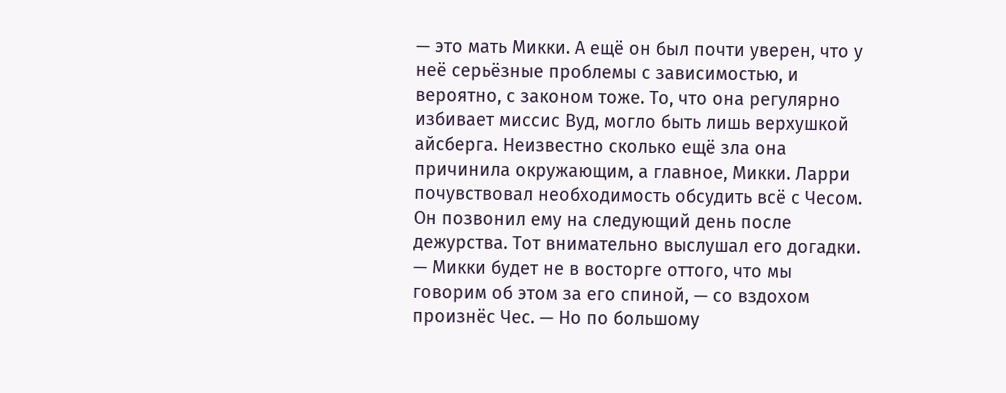— это мать Микки. А ещё он был почти уверен, что у неё серьёзные проблемы с зависимостью, и вероятно, с законом тоже. То, что она регулярно избивает миссис Вуд, могло быть лишь верхушкой айсберга. Неизвестно сколько ещё зла она причинила окружающим, а главное, Микки. Ларри почувствовал необходимость обсудить всё с Чесом.
Он позвонил ему на следующий день после дежурства. Тот внимательно выслушал его догадки.
— Микки будет не в восторге оттого, что мы говорим об этом за его спиной, — со вздохом произнёс Чес. — Но по большому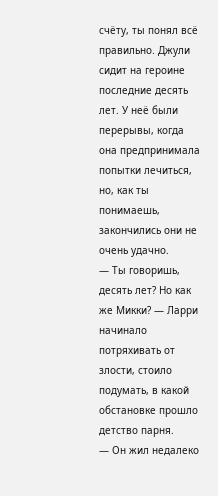счёту, ты понял всё правильно. Джули сидит на героине последние десять лет. У неё были перерывы, когда она предпринимала попытки лечиться, но, как ты понимаешь, закончились они не очень удачно.
— Ты говоришь, десять лет? Но как же Микки? — Ларри начинало потряхивать от злости, стоило подумать, в какой обстановке прошло детство парня.
— Он жил недалеко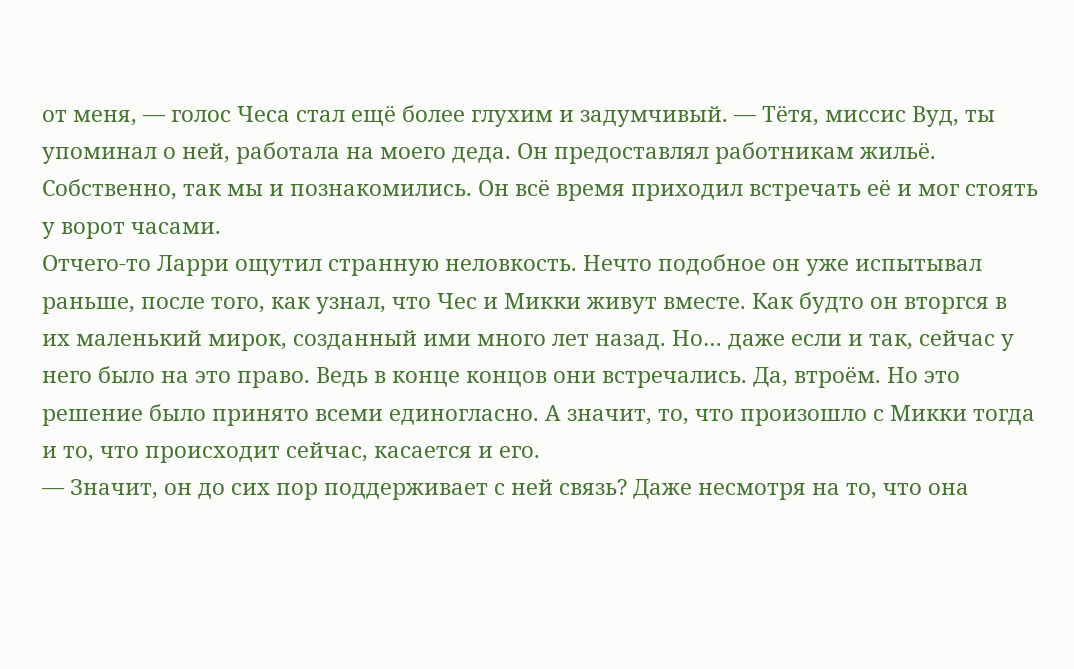от меня, — голос Чеса стал ещё более глухим и задумчивый. — Тётя, миссис Вуд, ты упоминал о ней, работала на моего деда. Он предоставлял работникам жильё. Собственно, так мы и познакомились. Он всё время приходил встречать её и мог стоять у ворот часами.
Отчего-то Ларри ощутил странную неловкость. Нечто подобное он уже испытывал раньше, после того, как узнал, что Чес и Микки живут вместе. Как будто он вторгся в их маленький мирок, созданный ими много лет назад. Но… даже если и так, сейчас у него было на это право. Ведь в конце концов они встречались. Да, втроём. Но это решение было принято всеми единогласно. А значит, то, что произошло с Микки тогда и то, что происходит сейчас, касается и его.
— Значит, он до сих пор поддерживает с ней связь? Даже несмотря на то, что она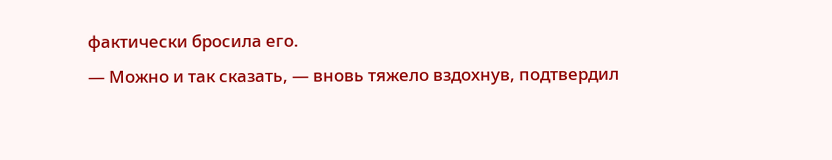фактически бросила его.
— Можно и так сказать, — вновь тяжело вздохнув, подтвердил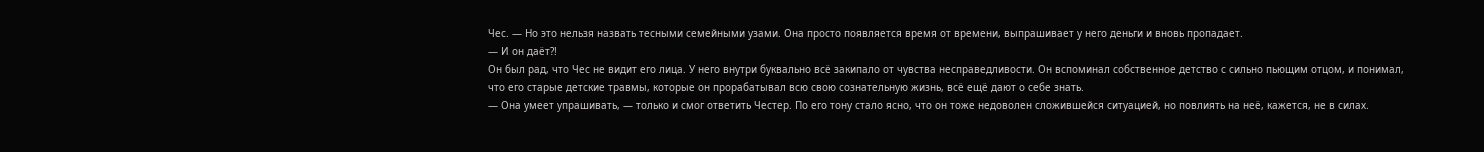Чес. — Но это нельзя назвать тесными семейными узами. Она просто появляется время от времени, выпрашивает у него деньги и вновь пропадает.
— И он даёт?!
Он был рад, что Чес не видит его лица. У него внутри буквально всё закипало от чувства несправедливости. Он вспоминал собственное детство с сильно пьющим отцом, и понимал, что его старые детские травмы, которые он прорабатывал всю свою сознательную жизнь, всё ещё дают о себе знать.
— Она умеет упрашивать, — только и смог ответить Честер. По его тону стало ясно, что он тоже недоволен сложившейся ситуацией, но повлиять на неё, кажется, не в силах.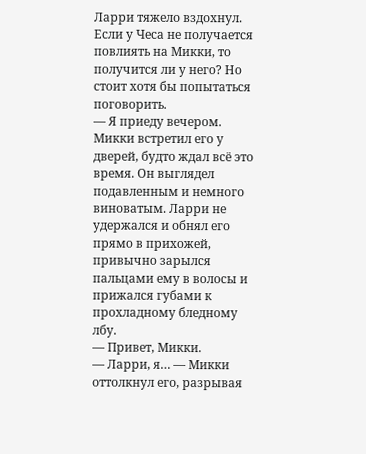Ларри тяжело вздохнул. Если у Чеса не получается повлиять на Микки, то получится ли у него? Но стоит хотя бы попытаться поговорить.
— Я приеду вечером.
Микки встретил его у дверей, будто ждал всё это время. Он выглядел подавленным и немного виноватым. Ларри не удержался и обнял его прямо в прихожей, привычно зарылся пальцами ему в волосы и прижался губами к прохладному бледному лбу.
— Привет, Микки.
— Ларри, я… — Микки оттолкнул его, разрывая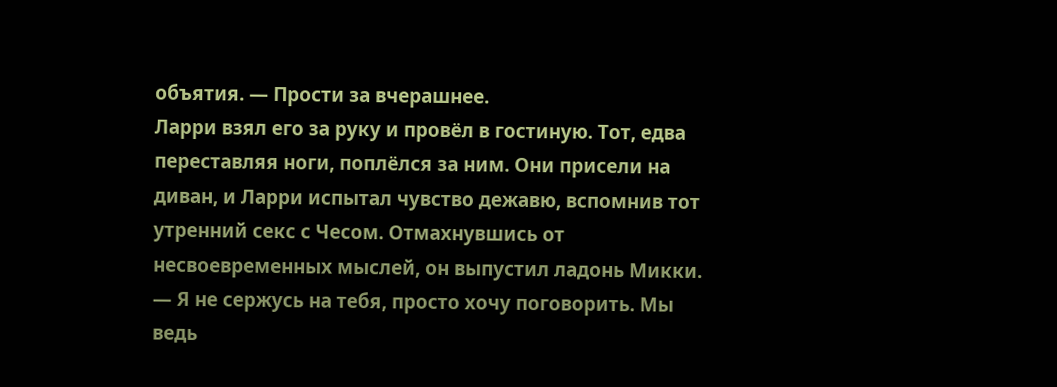объятия. — Прости за вчерашнее.
Ларри взял его за руку и провёл в гостиную. Тот, едва переставляя ноги, поплёлся за ним. Они присели на диван, и Ларри испытал чувство дежавю, вспомнив тот утренний секс с Чесом. Отмахнувшись от несвоевременных мыслей, он выпустил ладонь Микки.
— Я не сержусь на тебя, просто хочу поговорить. Мы ведь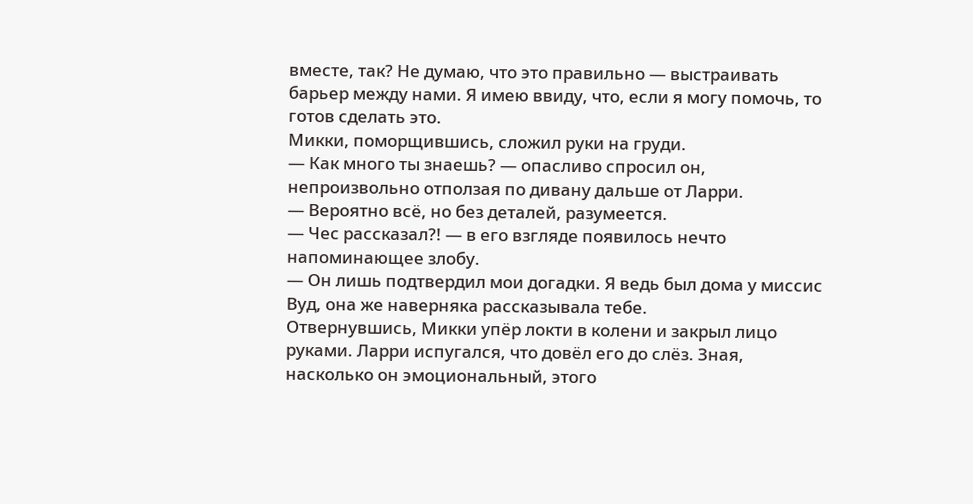вместе, так? Не думаю, что это правильно — выстраивать барьер между нами. Я имею ввиду, что, если я могу помочь, то готов сделать это.
Микки, поморщившись, сложил руки на груди.
— Как много ты знаешь? — опасливо спросил он, непроизвольно отползая по дивану дальше от Ларри.
— Вероятно всё, но без деталей, разумеется.
— Чес рассказал?! — в его взгляде появилось нечто напоминающее злобу.
— Он лишь подтвердил мои догадки. Я ведь был дома у миссис Вуд, она же наверняка рассказывала тебе.
Отвернувшись, Микки упёр локти в колени и закрыл лицо руками. Ларри испугался, что довёл его до слёз. Зная, насколько он эмоциональный, этого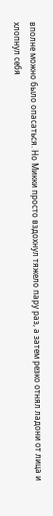вполне можно было опасаться. Но Микки просто вздохнул тяжело пару раз, а затем резко отнял ладони от лица и хлопнул себя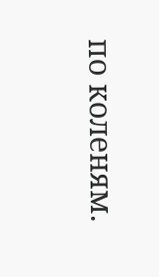по коленям.